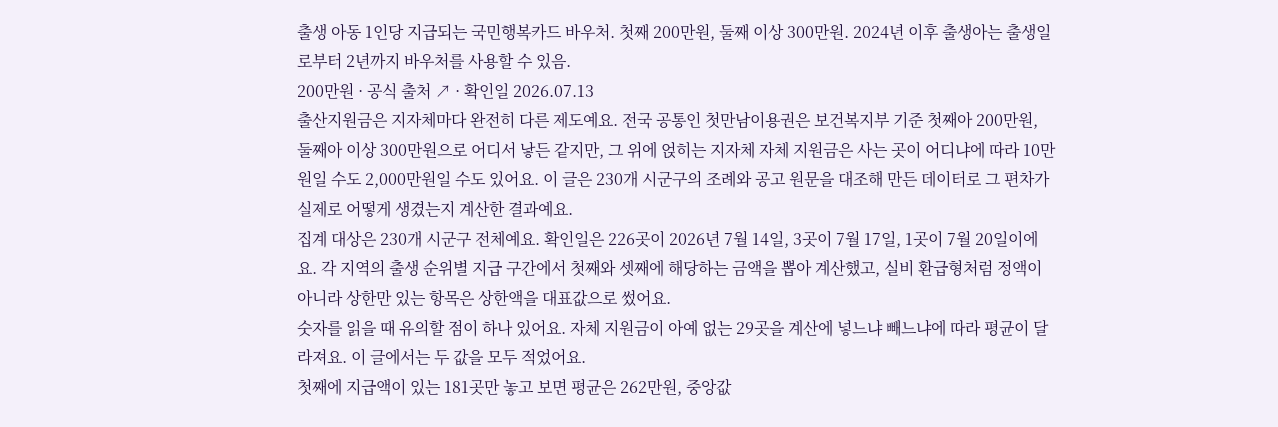출생 아동 1인당 지급되는 국민행복카드 바우처. 첫째 200만원, 둘째 이상 300만원. 2024년 이후 출생아는 출생일로부터 2년까지 바우처를 사용할 수 있음.
200만원 · 공식 출처 ↗ · 확인일 2026.07.13
출산지원금은 지자체마다 완전히 다른 제도예요. 전국 공통인 첫만남이용권은 보건복지부 기준 첫째아 200만원, 둘째아 이상 300만원으로 어디서 낳든 같지만, 그 위에 얹히는 지자체 자체 지원금은 사는 곳이 어디냐에 따라 10만원일 수도 2,000만원일 수도 있어요. 이 글은 230개 시군구의 조례와 공고 원문을 대조해 만든 데이터로 그 편차가 실제로 어떻게 생겼는지 계산한 결과예요.
집계 대상은 230개 시군구 전체예요. 확인일은 226곳이 2026년 7월 14일, 3곳이 7월 17일, 1곳이 7월 20일이에요. 각 지역의 출생 순위별 지급 구간에서 첫째와 셋째에 해당하는 금액을 뽑아 계산했고, 실비 환급형처럼 정액이 아니라 상한만 있는 항목은 상한액을 대표값으로 썼어요.
숫자를 읽을 때 유의할 점이 하나 있어요. 자체 지원금이 아예 없는 29곳을 계산에 넣느냐 빼느냐에 따라 평균이 달라져요. 이 글에서는 두 값을 모두 적었어요.
첫째에 지급액이 있는 181곳만 놓고 보면 평균은 262만원, 중앙값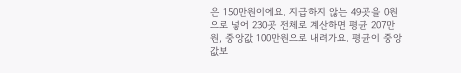은 150만원이에요. 지급하지 않는 49곳을 0원으로 넣어 230곳 전체로 계산하면 평균 207만원, 중앙값 100만원으로 내려가요. 평균이 중앙값보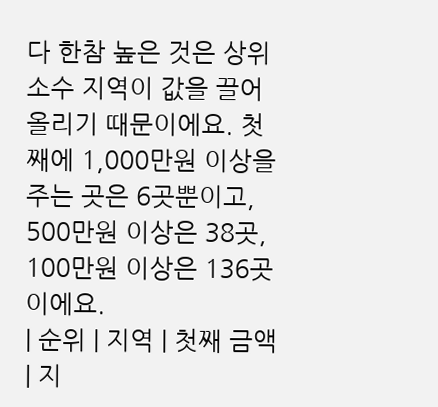다 한참 높은 것은 상위 소수 지역이 값을 끌어올리기 때문이에요. 첫째에 1,000만원 이상을 주는 곳은 6곳뿐이고, 500만원 이상은 38곳, 100만원 이상은 136곳이에요.
| 순위 | 지역 | 첫째 금액 | 지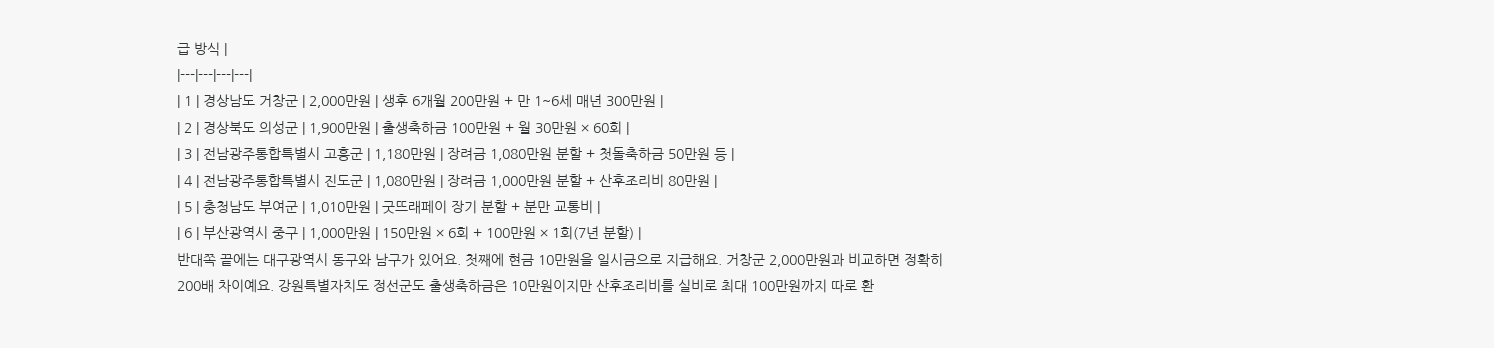급 방식 |
|---|---|---|---|
| 1 | 경상남도 거창군 | 2,000만원 | 생후 6개월 200만원 + 만 1~6세 매년 300만원 |
| 2 | 경상북도 의성군 | 1,900만원 | 출생축하금 100만원 + 월 30만원 × 60회 |
| 3 | 전남광주통합특별시 고흥군 | 1,180만원 | 장려금 1,080만원 분할 + 첫돌축하금 50만원 등 |
| 4 | 전남광주통합특별시 진도군 | 1,080만원 | 장려금 1,000만원 분할 + 산후조리비 80만원 |
| 5 | 충청남도 부여군 | 1,010만원 | 굿뜨래페이 장기 분할 + 분만 교통비 |
| 6 | 부산광역시 중구 | 1,000만원 | 150만원 × 6회 + 100만원 × 1회(7년 분할) |
반대쪽 끝에는 대구광역시 동구와 남구가 있어요. 첫째에 현금 10만원을 일시금으로 지급해요. 거창군 2,000만원과 비교하면 정확히 200배 차이예요. 강원특별자치도 정선군도 출생축하금은 10만원이지만 산후조리비를 실비로 최대 100만원까지 따로 환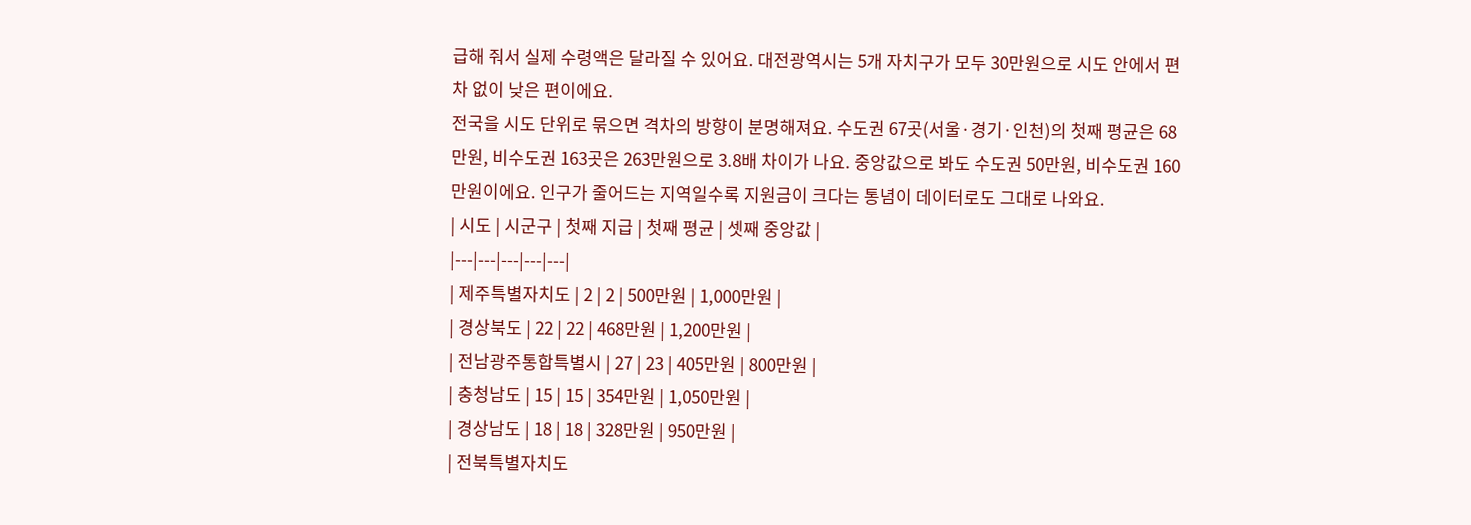급해 줘서 실제 수령액은 달라질 수 있어요. 대전광역시는 5개 자치구가 모두 30만원으로 시도 안에서 편차 없이 낮은 편이에요.
전국을 시도 단위로 묶으면 격차의 방향이 분명해져요. 수도권 67곳(서울·경기·인천)의 첫째 평균은 68만원, 비수도권 163곳은 263만원으로 3.8배 차이가 나요. 중앙값으로 봐도 수도권 50만원, 비수도권 160만원이에요. 인구가 줄어드는 지역일수록 지원금이 크다는 통념이 데이터로도 그대로 나와요.
| 시도 | 시군구 | 첫째 지급 | 첫째 평균 | 셋째 중앙값 |
|---|---|---|---|---|
| 제주특별자치도 | 2 | 2 | 500만원 | 1,000만원 |
| 경상북도 | 22 | 22 | 468만원 | 1,200만원 |
| 전남광주통합특별시 | 27 | 23 | 405만원 | 800만원 |
| 충청남도 | 15 | 15 | 354만원 | 1,050만원 |
| 경상남도 | 18 | 18 | 328만원 | 950만원 |
| 전북특별자치도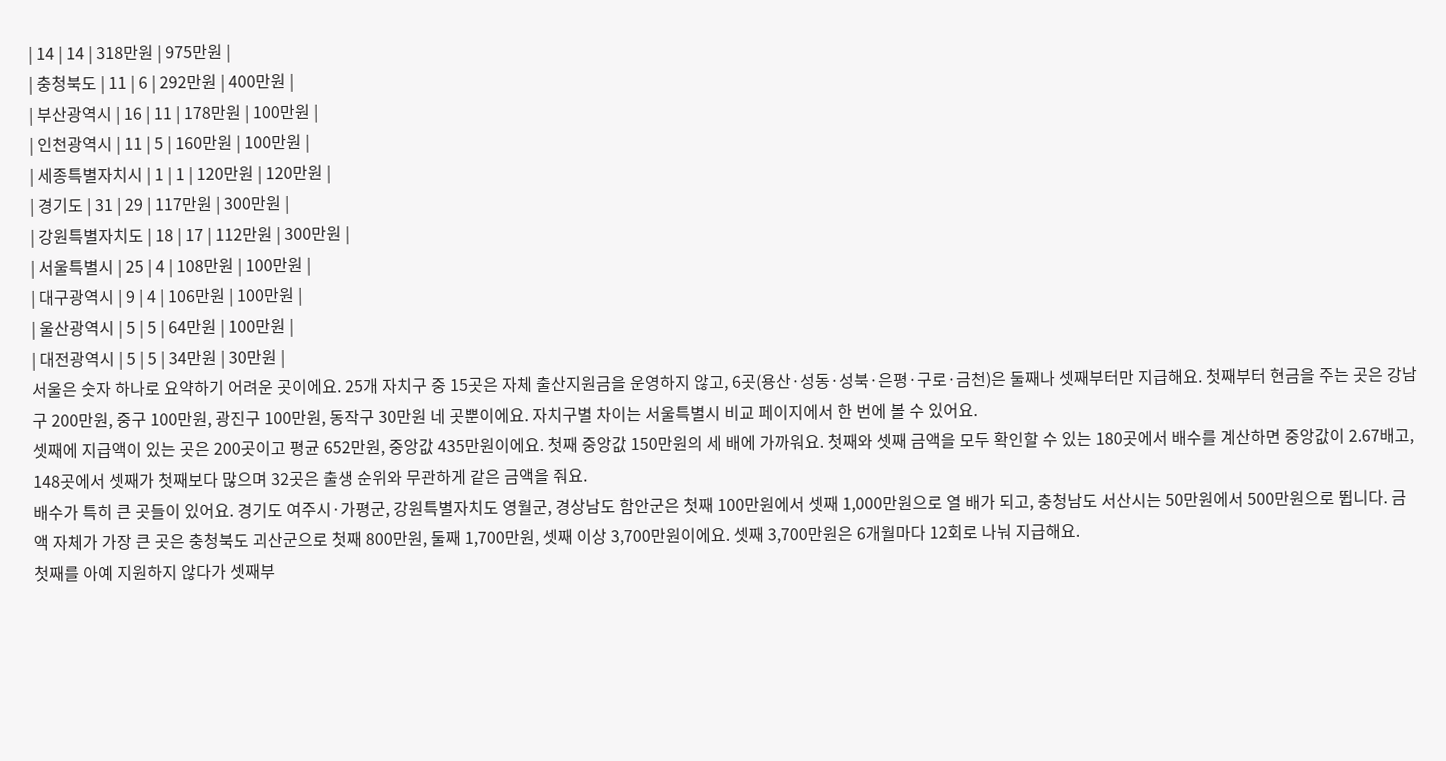| 14 | 14 | 318만원 | 975만원 |
| 충청북도 | 11 | 6 | 292만원 | 400만원 |
| 부산광역시 | 16 | 11 | 178만원 | 100만원 |
| 인천광역시 | 11 | 5 | 160만원 | 100만원 |
| 세종특별자치시 | 1 | 1 | 120만원 | 120만원 |
| 경기도 | 31 | 29 | 117만원 | 300만원 |
| 강원특별자치도 | 18 | 17 | 112만원 | 300만원 |
| 서울특별시 | 25 | 4 | 108만원 | 100만원 |
| 대구광역시 | 9 | 4 | 106만원 | 100만원 |
| 울산광역시 | 5 | 5 | 64만원 | 100만원 |
| 대전광역시 | 5 | 5 | 34만원 | 30만원 |
서울은 숫자 하나로 요약하기 어려운 곳이에요. 25개 자치구 중 15곳은 자체 출산지원금을 운영하지 않고, 6곳(용산·성동·성북·은평·구로·금천)은 둘째나 셋째부터만 지급해요. 첫째부터 현금을 주는 곳은 강남구 200만원, 중구 100만원, 광진구 100만원, 동작구 30만원 네 곳뿐이에요. 자치구별 차이는 서울특별시 비교 페이지에서 한 번에 볼 수 있어요.
셋째에 지급액이 있는 곳은 200곳이고 평균 652만원, 중앙값 435만원이에요. 첫째 중앙값 150만원의 세 배에 가까워요. 첫째와 셋째 금액을 모두 확인할 수 있는 180곳에서 배수를 계산하면 중앙값이 2.67배고, 148곳에서 셋째가 첫째보다 많으며 32곳은 출생 순위와 무관하게 같은 금액을 줘요.
배수가 특히 큰 곳들이 있어요. 경기도 여주시·가평군, 강원특별자치도 영월군, 경상남도 함안군은 첫째 100만원에서 셋째 1,000만원으로 열 배가 되고, 충청남도 서산시는 50만원에서 500만원으로 뜁니다. 금액 자체가 가장 큰 곳은 충청북도 괴산군으로 첫째 800만원, 둘째 1,700만원, 셋째 이상 3,700만원이에요. 셋째 3,700만원은 6개월마다 12회로 나눠 지급해요.
첫째를 아예 지원하지 않다가 셋째부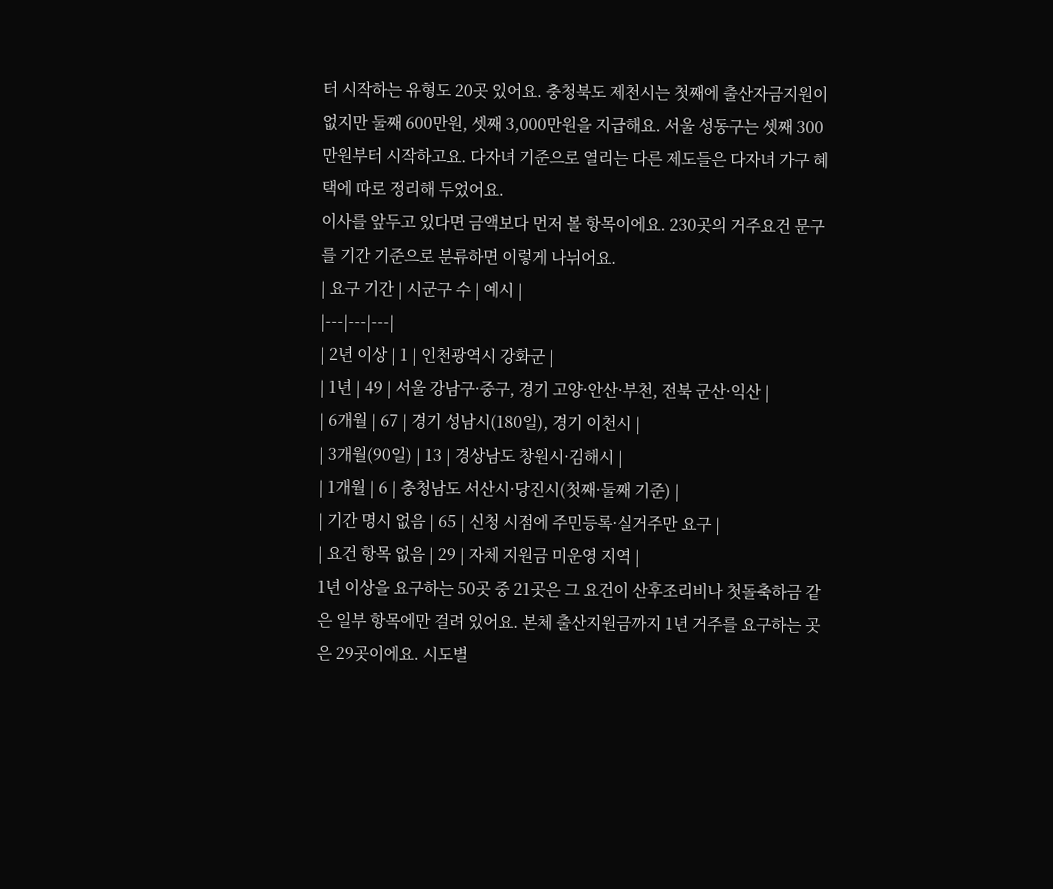터 시작하는 유형도 20곳 있어요. 충청북도 제천시는 첫째에 출산자금지원이 없지만 둘째 600만원, 셋째 3,000만원을 지급해요. 서울 성동구는 셋째 300만원부터 시작하고요. 다자녀 기준으로 열리는 다른 제도들은 다자녀 가구 혜택에 따로 정리해 두었어요.
이사를 앞두고 있다면 금액보다 먼저 볼 항목이에요. 230곳의 거주요건 문구를 기간 기준으로 분류하면 이렇게 나뉘어요.
| 요구 기간 | 시군구 수 | 예시 |
|---|---|---|
| 2년 이상 | 1 | 인천광역시 강화군 |
| 1년 | 49 | 서울 강남구·중구, 경기 고양·안산·부천, 전북 군산·익산 |
| 6개월 | 67 | 경기 성남시(180일), 경기 이천시 |
| 3개월(90일) | 13 | 경상남도 창원시·김해시 |
| 1개월 | 6 | 충청남도 서산시·당진시(첫째·둘째 기준) |
| 기간 명시 없음 | 65 | 신청 시점에 주민등록·실거주만 요구 |
| 요건 항목 없음 | 29 | 자체 지원금 미운영 지역 |
1년 이상을 요구하는 50곳 중 21곳은 그 요건이 산후조리비나 첫돌축하금 같은 일부 항목에만 걸려 있어요. 본체 출산지원금까지 1년 거주를 요구하는 곳은 29곳이에요. 시도별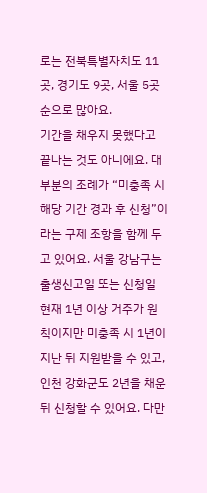로는 전북특별자치도 11곳, 경기도 9곳, 서울 5곳 순으로 많아요.
기간을 채우지 못했다고 끝나는 것도 아니에요. 대부분의 조례가 “미충족 시 해당 기간 경과 후 신청”이라는 구제 조항을 함께 두고 있어요. 서울 강남구는 출생신고일 또는 신청일 현재 1년 이상 거주가 원칙이지만 미충족 시 1년이 지난 뒤 지원받을 수 있고, 인천 강화군도 2년을 채운 뒤 신청할 수 있어요. 다만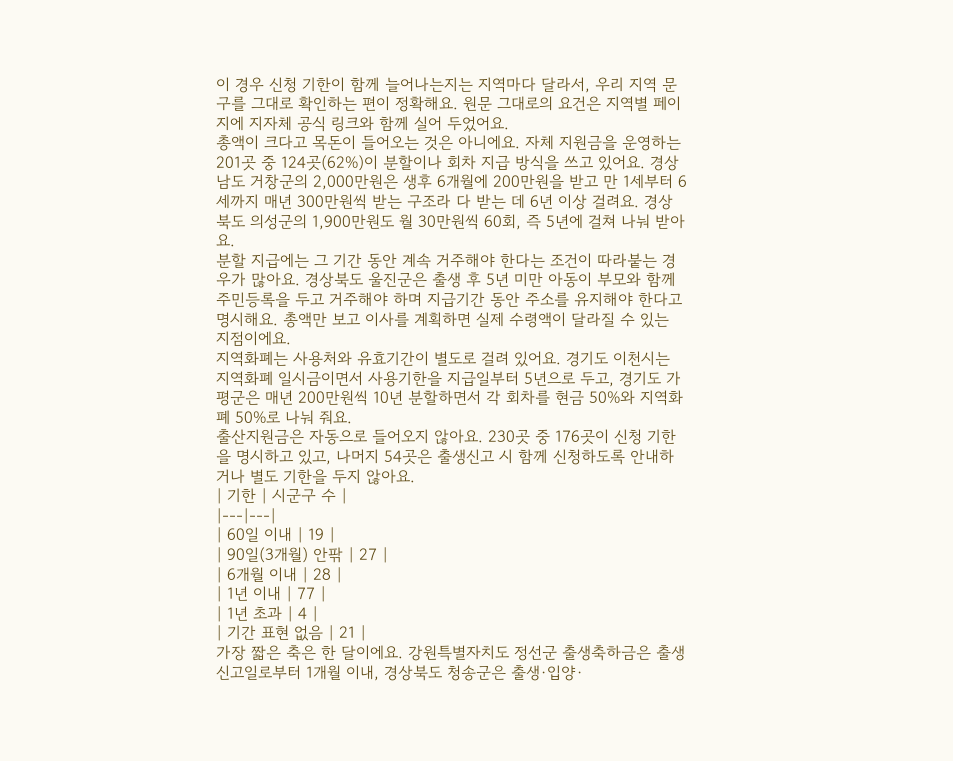이 경우 신청 기한이 함께 늘어나는지는 지역마다 달라서, 우리 지역 문구를 그대로 확인하는 편이 정확해요. 원문 그대로의 요건은 지역별 페이지에 지자체 공식 링크와 함께 실어 두었어요.
총액이 크다고 목돈이 들어오는 것은 아니에요. 자체 지원금을 운영하는 201곳 중 124곳(62%)이 분할이나 회차 지급 방식을 쓰고 있어요. 경상남도 거창군의 2,000만원은 생후 6개월에 200만원을 받고 만 1세부터 6세까지 매년 300만원씩 받는 구조라 다 받는 데 6년 이상 걸려요. 경상북도 의성군의 1,900만원도 월 30만원씩 60회, 즉 5년에 걸쳐 나눠 받아요.
분할 지급에는 그 기간 동안 계속 거주해야 한다는 조건이 따라붙는 경우가 많아요. 경상북도 울진군은 출생 후 5년 미만 아동이 부모와 함께 주민등록을 두고 거주해야 하며 지급기간 동안 주소를 유지해야 한다고 명시해요. 총액만 보고 이사를 계획하면 실제 수령액이 달라질 수 있는 지점이에요.
지역화폐는 사용처와 유효기간이 별도로 걸려 있어요. 경기도 이천시는 지역화폐 일시금이면서 사용기한을 지급일부터 5년으로 두고, 경기도 가평군은 매년 200만원씩 10년 분할하면서 각 회차를 현금 50%와 지역화폐 50%로 나눠 줘요.
출산지원금은 자동으로 들어오지 않아요. 230곳 중 176곳이 신청 기한을 명시하고 있고, 나머지 54곳은 출생신고 시 함께 신청하도록 안내하거나 별도 기한을 두지 않아요.
| 기한 | 시군구 수 |
|---|---|
| 60일 이내 | 19 |
| 90일(3개월) 안팎 | 27 |
| 6개월 이내 | 28 |
| 1년 이내 | 77 |
| 1년 초과 | 4 |
| 기간 표현 없음 | 21 |
가장 짧은 축은 한 달이에요. 강원특별자치도 정선군 출생축하금은 출생신고일로부터 1개월 이내, 경상북도 청송군은 출생·입양·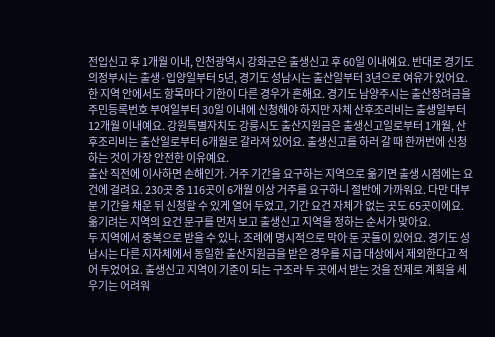전입신고 후 1개월 이내, 인천광역시 강화군은 출생신고 후 60일 이내예요. 반대로 경기도 의정부시는 출생·입양일부터 5년, 경기도 성남시는 출산일부터 3년으로 여유가 있어요.
한 지역 안에서도 항목마다 기한이 다른 경우가 흔해요. 경기도 남양주시는 출산장려금을 주민등록번호 부여일부터 30일 이내에 신청해야 하지만 자체 산후조리비는 출생일부터 12개월 이내예요. 강원특별자치도 강릉시도 출산지원금은 출생신고일로부터 1개월, 산후조리비는 출산일로부터 6개월로 갈라져 있어요. 출생신고를 하러 갈 때 한꺼번에 신청하는 것이 가장 안전한 이유예요.
출산 직전에 이사하면 손해인가. 거주 기간을 요구하는 지역으로 옮기면 출생 시점에는 요건에 걸려요. 230곳 중 116곳이 6개월 이상 거주를 요구하니 절반에 가까워요. 다만 대부분 기간을 채운 뒤 신청할 수 있게 열어 두었고, 기간 요건 자체가 없는 곳도 65곳이에요. 옮기려는 지역의 요건 문구를 먼저 보고 출생신고 지역을 정하는 순서가 맞아요.
두 지역에서 중복으로 받을 수 있나. 조례에 명시적으로 막아 둔 곳들이 있어요. 경기도 성남시는 다른 지자체에서 동일한 출산지원금을 받은 경우를 지급 대상에서 제외한다고 적어 두었어요. 출생신고 지역이 기준이 되는 구조라 두 곳에서 받는 것을 전제로 계획을 세우기는 어려워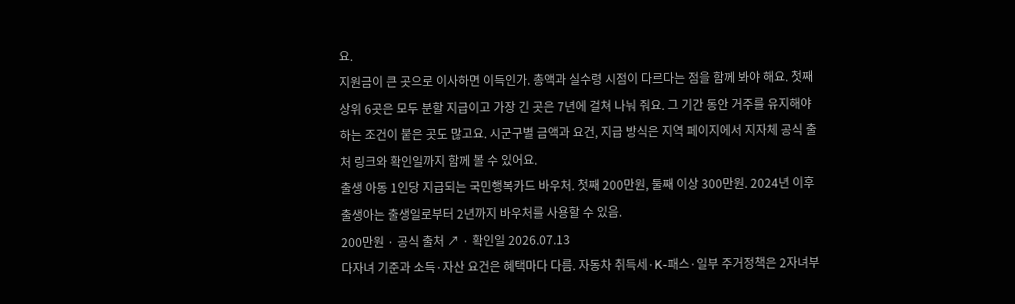요.
지원금이 큰 곳으로 이사하면 이득인가. 총액과 실수령 시점이 다르다는 점을 함께 봐야 해요. 첫째 상위 6곳은 모두 분할 지급이고 가장 긴 곳은 7년에 걸쳐 나눠 줘요. 그 기간 동안 거주를 유지해야 하는 조건이 붙은 곳도 많고요. 시군구별 금액과 요건, 지급 방식은 지역 페이지에서 지자체 공식 출처 링크와 확인일까지 함께 볼 수 있어요.
출생 아동 1인당 지급되는 국민행복카드 바우처. 첫째 200만원, 둘째 이상 300만원. 2024년 이후 출생아는 출생일로부터 2년까지 바우처를 사용할 수 있음.
200만원 · 공식 출처 ↗ · 확인일 2026.07.13
다자녀 기준과 소득·자산 요건은 혜택마다 다름. 자동차 취득세·K-패스·일부 주거정책은 2자녀부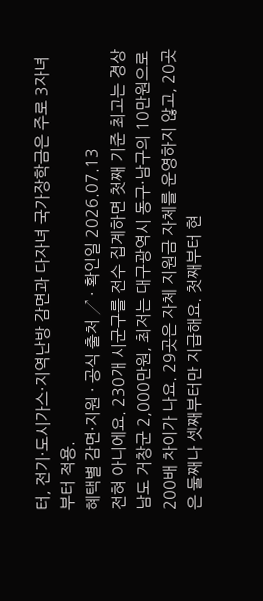터, 전기·도시가스·지역난방 감면과 다자녀 국가장학금은 주로 3자녀부터 적용.
혜택별 감면·지원 · 공식 출처 ↗ · 확인일 2026.07.13
전혀 아니에요. 230개 시군구를 전수 집계하면 첫째 기준 최고는 경상남도 거창군 2,000만원, 최저는 대구광역시 동구·남구의 10만원으로 200배 차이가 나요. 29곳은 자체 지원금 자체를 운영하지 않고, 20곳은 둘째나 셋째부터만 지급해요. 첫째부터 현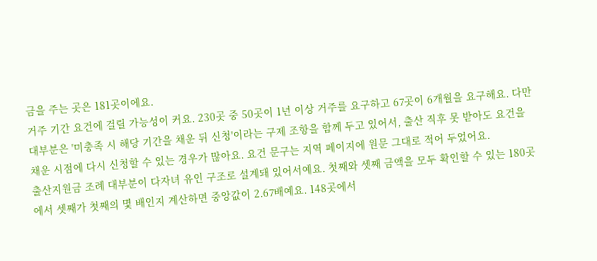금을 주는 곳은 181곳이에요.
거주 기간 요건에 걸릴 가능성이 커요. 230곳 중 50곳이 1년 이상 거주를 요구하고 67곳이 6개월을 요구해요. 다만 대부분은 '미충족 시 해당 기간을 채운 뒤 신청'이라는 구제 조항을 함께 두고 있어서, 출산 직후 못 받아도 요건을 채운 시점에 다시 신청할 수 있는 경우가 많아요. 요건 문구는 지역 페이지에 원문 그대로 적어 두었어요.
출산지원금 조례 대부분이 다자녀 유인 구조로 설계돼 있어서예요. 첫째와 셋째 금액을 모두 확인할 수 있는 180곳에서 셋째가 첫째의 몇 배인지 계산하면 중앙값이 2.67배예요. 148곳에서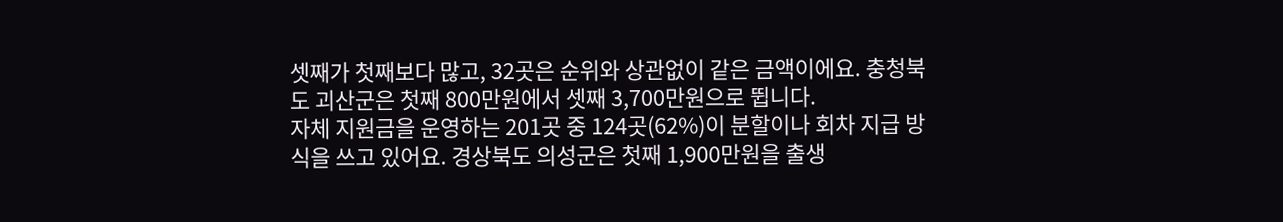셋째가 첫째보다 많고, 32곳은 순위와 상관없이 같은 금액이에요. 충청북도 괴산군은 첫째 800만원에서 셋째 3,700만원으로 뜁니다.
자체 지원금을 운영하는 201곳 중 124곳(62%)이 분할이나 회차 지급 방식을 쓰고 있어요. 경상북도 의성군은 첫째 1,900만원을 출생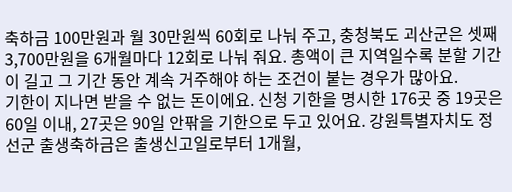축하금 100만원과 월 30만원씩 60회로 나눠 주고, 충청북도 괴산군은 셋째 3,700만원을 6개월마다 12회로 나눠 줘요. 총액이 큰 지역일수록 분할 기간이 길고 그 기간 동안 계속 거주해야 하는 조건이 붙는 경우가 많아요.
기한이 지나면 받을 수 없는 돈이에요. 신청 기한을 명시한 176곳 중 19곳은 60일 이내, 27곳은 90일 안팎을 기한으로 두고 있어요. 강원특별자치도 정선군 출생축하금은 출생신고일로부터 1개월,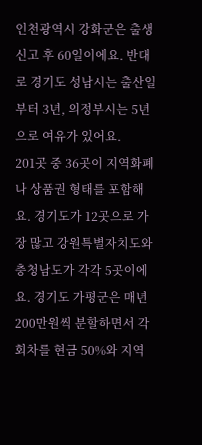인천광역시 강화군은 출생신고 후 60일이에요. 반대로 경기도 성남시는 출산일부터 3년, 의정부시는 5년으로 여유가 있어요.
201곳 중 36곳이 지역화폐나 상품권 형태를 포함해요. 경기도가 12곳으로 가장 많고 강원특별자치도와 충청남도가 각각 5곳이에요. 경기도 가평군은 매년 200만원씩 분할하면서 각 회차를 현금 50%와 지역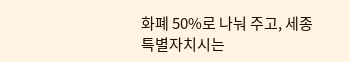화폐 50%로 나눠 주고, 세종특별자치시는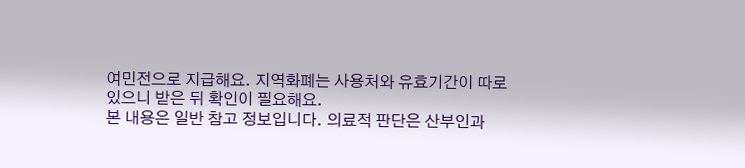여민전으로 지급해요. 지역화폐는 사용처와 유효기간이 따로 있으니 받은 뒤 확인이 필요해요.
본 내용은 일반 참고 정보입니다. 의료적 판단은 산부인과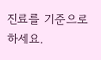진료를 기준으로 하세요.